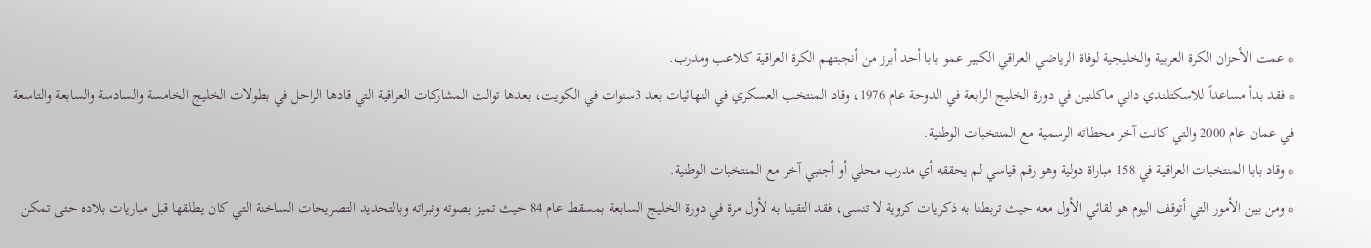* عمت الأحزان الكرة العربية والخليجية لوفاة الرياضي العراقي الكبير عمو بابا أحد أبرز من أنجبتهم الكرة العراقية كلاعب ومدرب.
* فقد بدأ مساعداً للاسكتلندي داني ماكلنين في دورة الخليج الرابعة في الدوحة عام 1976، وقاد المنتخب العسكري في النهائيات بعد 3سنوات في الكويت، بعدها توالت المشاركات العراقية التي قادها الراحل في بطولات الخليج الخامسة والسادسة والسابعة والتاسعة في عمان عام 2000 والتي كانت آخر محطاته الرسمية مع المنتخبات الوطنية.
* وقاد بابا المنتخبات العراقية في 158 مباراة دولية وهو رقم قياسي لم يحققه أي مدرب محلي أو أجنبي آخر مع المنتخبات الوطنية.
* ومن بين الأمور التي أتوقف اليوم هو لقائي الأول معه حيث تربطنا به ذكريات كروية لا تنسى، فقد التقينا به لأول مرة في دورة الخليج السابعة بمسقط عام 84 حيث تميز بصوته ونبراته وبالتحديد التصريحات الساخنة التي كان يطلقها قبل مباريات بلاده حتى تمكن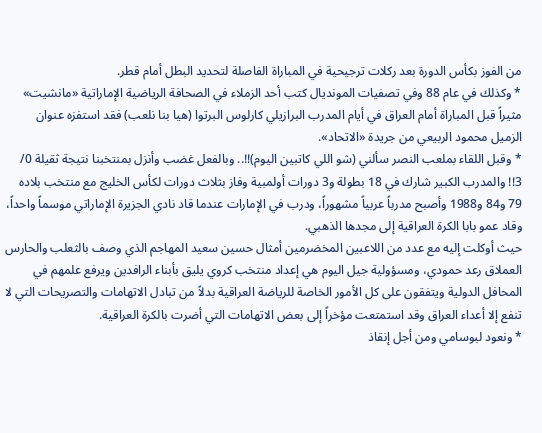من الفوز بكأس الدورة بعد ركلات ترجيحية في المباراة الفاصلة لتحديد البطل أمام قطر.
* وكذلك في عام 88 وفي تصفيات المونديال كتب أحد الزملاء في الصحافة الرياضية الإماراتية «مانشيت» مثيراً قبل المباراة أمام العراق في أيام المدرب البرازيلي كارلوس البرتوا (هيا بنا نلعب) فقد استفزه عنوان الزميل محمود الربيعي من جريدة «الاتحاد».
* وقبل اللقاء بملعب النصر سألني (شو اللي كاتبين اليوم)!!.. وبالفعل غضب وأنزل بمنتخبنا نتيجة ثقيلة 0/ 3!! والمدرب الكبير شارك في 18 بطولة و3 دورات أولمبية وفاز بثلاث دورات لكأس الخليج مع منتخب بلاده 79 و84 و1988 وأصبح مدرباً عربياً مشهوراً، ودرب في الإمارات عندما قاد نادي الجزيرة الإماراتي موسماً واحداً، وقاد عمو بابا الكرة العراقية إلى مجدها الذهبي.
حيث أوكلت إليه مع عدد من اللاعبين المخضرمين أمثال حسين سعيد المهاجم الذي وصف بالثعلب والحارس العملاق رعد حمودي، ومسؤولية جيل اليوم هي إعداد منتخب كروي يليق بأبناء الرافدين ويرفع علمهم في المحافل الدولية ويتفقون على كل الأمور الخاصة للرياضة العراقية بدلاً من تبادل الاتهامات والتصريحات التي لا تنفع إلا أعداء العراق وقد استمتعت مؤخراً إلى بعض الاتهامات التي أضرت بالكرة العراقية.
* ونعود لبوسامي ومن أجل إنقاذ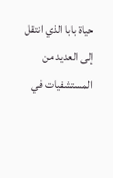حياة بابا الذي انتقل إلى العديد من المستشفيات في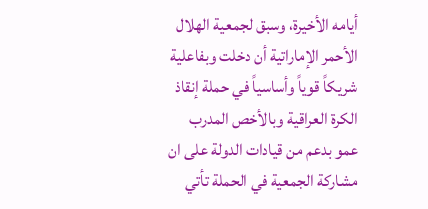أيامه الأخيرة، وسبق لجمعية الهلال الأحمر الإماراتية أن دخلت وبفاعلية شريكاً قوياً وأساسياً في حملة إنقاذ الكرة العراقية وبالأخص المدرب عمو بدعم من قيادات الدولة على ان مشاركة الجمعية في الحملة تأتي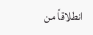انطلاقاً من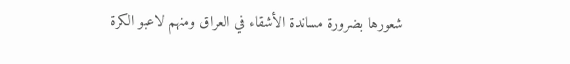شعورها بضرورة مساندة الأشقاء في العراق ومنهم لاعبو الكرة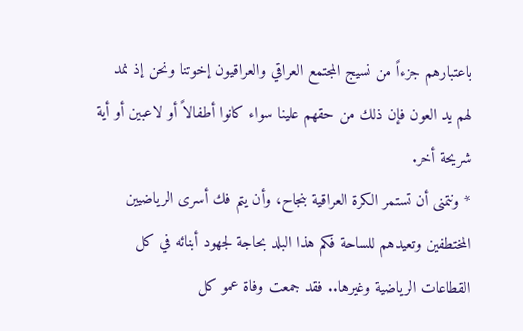باعتبارهم جزءاً من نسيج المجتمع العراقي والعراقيون إخوتنا ونحن إذ نمد لهم يد العون فإن ذلك من حقهم علينا سواء كانوا أطفالاً أو لاعبين أو أية شريحة أخر.
* ونتمنى أن تستمر الكرة العراقية بنجاح، وأن يتم فك أسرى الرياضيين المختطفين وتعيدهم للساحة فكم هذا البلد بحاجة لجهود أبنائه في كل القطاعات الرياضية وغيرها.. فقد جمعت وفاة عمو كل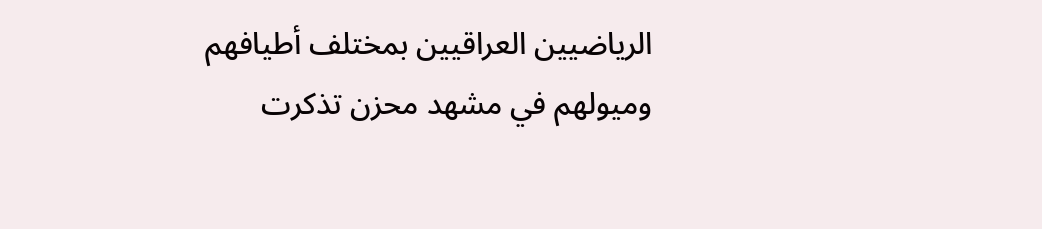الرياضيين العراقيين بمختلف أطيافهم وميولهم في مشهد محزن تذكرت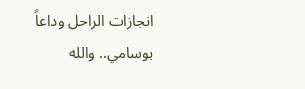انجازات الراحل وداعاً بوسامي.. والله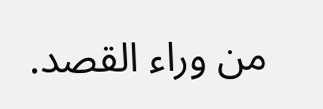من وراء القصد.